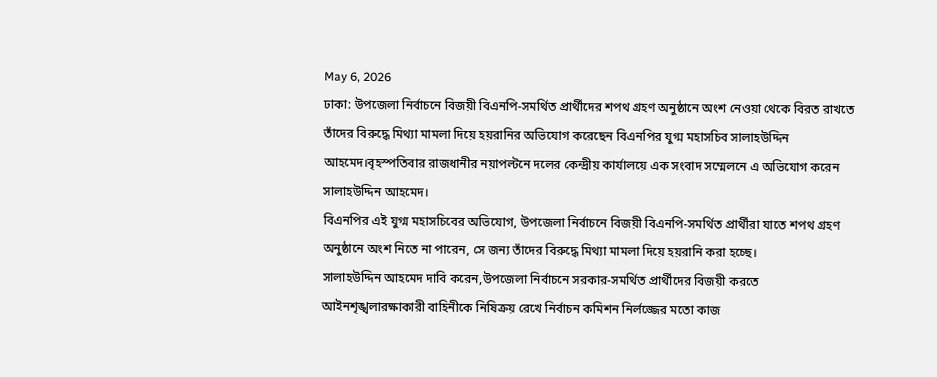May 6, 2026
ঢাকা: উপজেলা নির্বাচনে বিজয়ী বিএনপি-সমর্থিত প্রার্থীদের শপথ গ্রহণ অনুষ্ঠানে অংশ নেওয়া থেকে বিরত রাখতে তাঁদের বিরুদ্ধে মিথ্যা মামলা দিয়ে হয়রানির অভিযোগ করেছেন বিএনপির যুগ্ম মহাসচিব সালাহউদ্দিন আহমেদ।বৃহস্পতিবার রাজধানীর নয়াপল্টনে দলের কেন্দ্রীয় কার্যালয়ে এক সংবাদ সম্মেলনে এ অভিযোগ করেন সালাহউদ্দিন আহমেদ।
বিএনপির এই যুগ্ম মহাসচিবের অভিযোগ, উপজেলা নির্বাচনে বিজয়ী বিএনপি-সমর্থিত প্রার্থীরা যাতে শপথ গ্রহণ অনুষ্ঠানে অংশ নিতে না পারেন, সে জন্য তাঁদের বিরুদ্ধে মিথ্যা মামলা দিয়ে হয়রানি করা হচ্ছে।
সালাহউদ্দিন আহমেদ দাবি করেন,উপজেলা নির্বাচনে সরকার-সমর্থিত প্রার্থীদের বিজয়ী করতে আইনশৃঙ্খলারক্ষাকারী বাহিনীকে নিষিক্রয় রেখে নির্বাচন কমিশন নির্লজ্জের মতো কাজ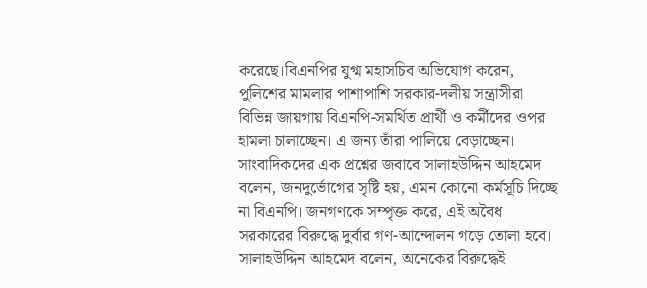করেছে।বিএনপির যুগ্ম মহাসচিব অভিযোগ করেন, পুলিশের মামলার পাশাপাশি সরকার-দলীয় সন্ত্রাসীরা বিভিন্ন জায়গায় বিএনপি-সমর্থিত প্রার্থী ও কর্মীদের ওপর হামলা চালাচ্ছেন। এ জন্য তাঁরা পালিয়ে বেড়াচ্ছেন।
সাংবাদিকদের এক প্রশ্নের জবাবে সালাহউদ্দিন আহমেদ বলেন, জনদুর্ভোগের সৃষ্টি হয়, এমন কোনো কর্মসূচি দিচ্ছে না বিএনপি। জনগণকে সম্পৃক্ত করে, এই অবৈধ সরকারের বিরুদ্ধে দুর্বার গণ-আন্দোলন গড়ে তোলা হবে। সালাহউদ্দিন আহমেদ বলেন, অনেকের বিরুদ্ধেই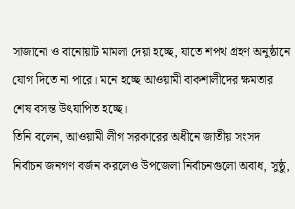সাজানো ও বানোয়াট মামলা দেয়া হচ্ছে, যাতে শপথ গ্রহণ অনুষ্ঠানে যোগ দিতে না পারে। মনে হচ্ছে আওয়ামী বাকশালীদের ক্ষমতার শেষ বসন্ত উৎযাপিত হচ্ছে।
তিনি বলেন, আওয়ামী লীগ সরকারের অধীনে জাতীয় সংসদ নির্বাচন জনগণ বর্জন করলেও উপজেলা নির্বাচনগুলো অবাধ, সুষ্ঠু,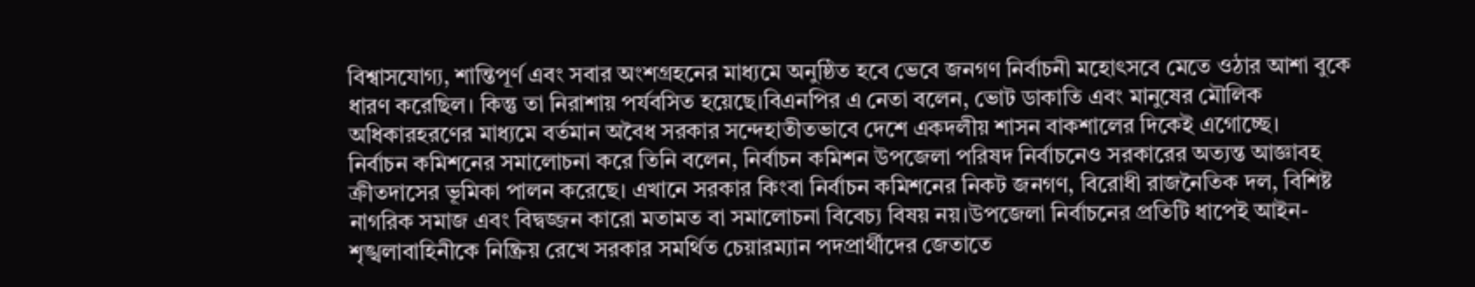বিশ্বাসযোগ্য, শান্তিপূর্ণ এবং সবার অংশগ্রহনের মাধ্যমে অনুষ্ঠিত হবে ভেবে জনগণ নির্বাচনী মহোৎসবে মেতে ওঠার আশা বুকে ধারণ করেছিল। কিন্তু তা নিরাশায় পর্যবসিত হয়েছে।বিএনপির এ নেতা বলেন, ভোট ডাকাতি এবং মানুষের মৌলিক অধিকারহরণের মাধ্যমে বর্তমান অবৈধ সরকার সন্দেহাতীতভাবে দেশে একদলীয় শাসন বাকশালের দিকেই এগোচ্ছে।
নির্বাচন কমিশনের সমালোচনা করে তিনি বলেন, নির্বাচন কমিশন উপজেলা পরিষদ নির্বাচনেও সরকারের অত্যন্ত আজ্ঞাবহ ক্রীতদাসের ভূমিকা পালন করেছে। এখানে সরকার কিংবা নির্বাচন কমিশনের নিকট জনগণ, বিরোধী রাজনৈতিক দল, বিশিষ্ট নাগরিক সমাজ এবং বিদ্বজ্জন কারো মতামত বা সমালোচনা বিবেচ্য বিষয় নয়।উপজেলা নির্বাচনের প্রতিটি ধাপেই আইন-শৃঙ্খলাবাহিনীকে নিষ্ক্রিয় রেখে সরকার সমর্থিত চেয়ারম্যান পদপ্রার্থীদের জেতাতে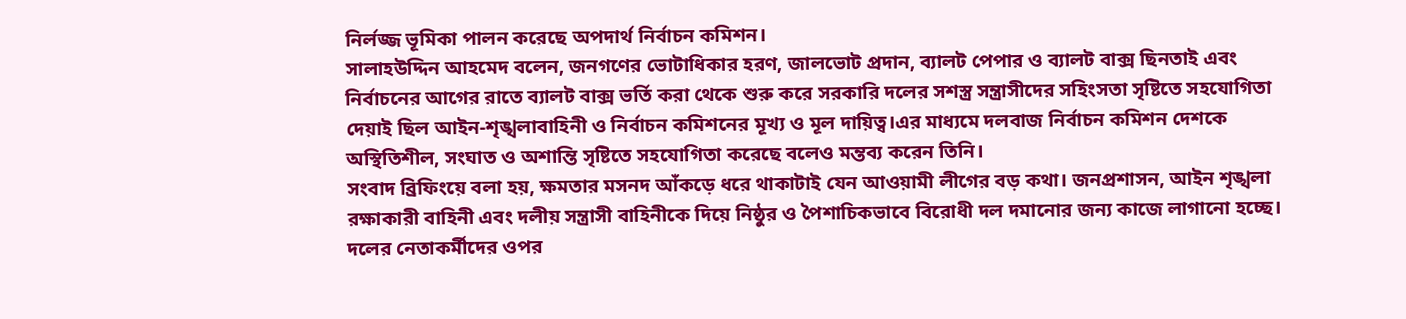নির্লজ্জ ভূমিকা পালন করেছে অপদার্থ নির্বাচন কমিশন।
সালাহউদ্দিন আহমেদ বলেন, জনগণের ভোটাধিকার হরণ, জালভোট প্রদান, ব্যালট পেপার ও ব্যালট বাক্স ছিনতাই এবং নির্বাচনের আগের রাতে ব্যালট বাক্স ভর্তি করা থেকে শুরু করে সরকারি দলের সশস্ত্র সন্ত্রাসীদের সহিংসতা সৃষ্টিতে সহযোগিতা দেয়াই ছিল আইন-শৃঙ্খলাবাহিনী ও নির্বাচন কমিশনের মূখ্য ও মূল দায়িত্ব।এর মাধ্যমে দলবাজ নির্বাচন কমিশন দেশকে অস্থিতিশীল, সংঘাত ও অশান্তি সৃষ্টিতে সহযোগিতা করেছে বলেও মন্তব্য করেন তিনি।
সংবাদ ব্রিফিংয়ে বলা হয়, ক্ষমতার মসনদ আঁকড়ে ধরে থাকাটাই যেন আওয়ামী লীগের বড় কথা। জনপ্রশাসন, আইন শৃঙ্খলা রক্ষাকারী বাহিনী এবং দলীয় সন্ত্রাসী বাহিনীকে দিয়ে নিষ্ঠুর ও পৈশাচিকভাবে বিরোধী দল দমানোর জন্য কাজে লাগানো হচ্ছে।
দলের নেতাকর্মীদের ওপর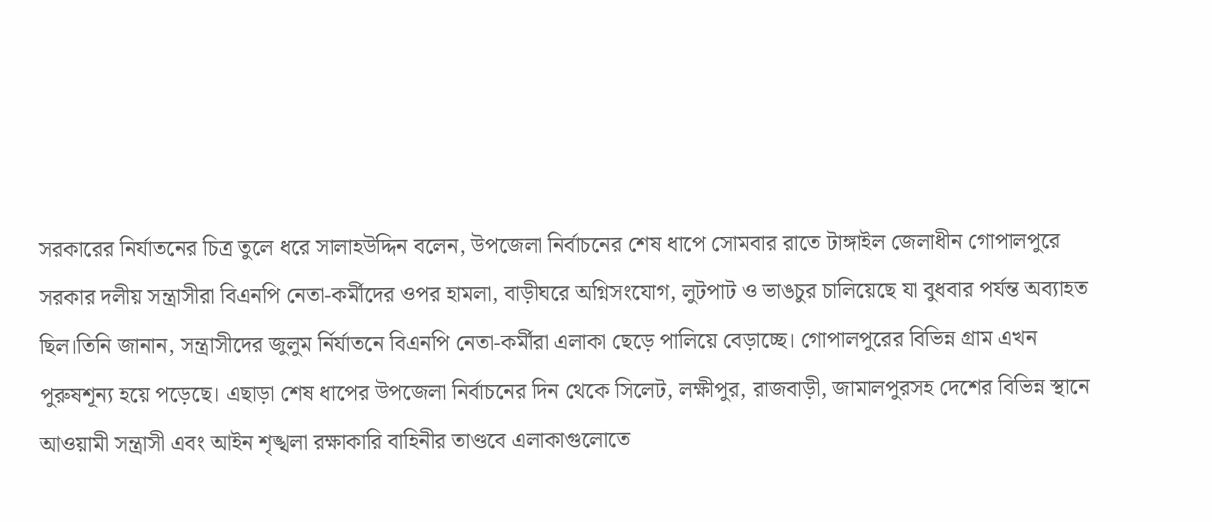সরকারের নির্যাতনের চিত্র তুলে ধরে সালাহউদ্দিন বলেন, উপজেলা নির্বাচনের শেষ ধাপে সোমবার রাতে টাঙ্গাইল জেলাধীন গোপালপুরে সরকার দলীয় সন্ত্রাসীরা বিএনপি নেতা-কর্মীদের ওপর হামলা, বাড়ীঘরে অগ্নিসংযোগ, লুটপাট ও ভাঙচুর চালিয়েছে যা বুধবার পর্যন্ত অব্যাহত ছিল।তিনি জানান, সন্ত্রাসীদের জুলুম র্নির্যাতনে বিএনপি নেতা-কর্মীরা এলাকা ছেড়ে পালিয়ে বেড়াচ্ছে। গোপালপুরের বিভিন্ন গ্রাম এখন পুরুষশূন্য হয়ে পড়েছে। এছাড়া শেষ ধাপের উপজেলা নির্বাচনের দিন থেকে সিলেট, লক্ষীপুর, রাজবাড়ী, জামালপুরসহ দেশের বিভিন্ন স্থানে আওয়ামী সন্ত্রাসী এবং আইন শৃঙ্খলা রক্ষাকারি বাহিনীর তাণ্ডবে এলাকাগুলোতে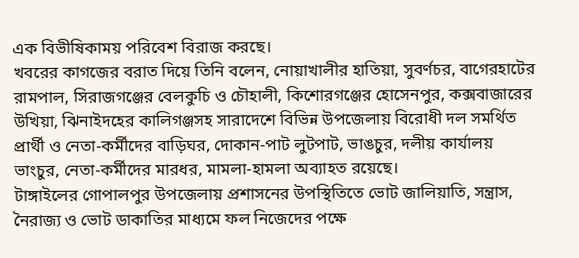এক বিভীষিকাময় পরিবেশ বিরাজ করছে।
খবরের কাগজের বরাত দিয়ে তিনি বলেন, নোয়াখালীর হাতিয়া, সুবর্ণচর, বাগেরহাটের রামপাল, সিরাজগঞ্জের বেলকুচি ও চৌহালী, কিশোরগঞ্জের হোসেনপুর, কক্সবাজারের উখিয়া, ঝিনাইদহের কালিগঞ্জসহ সারাদেশে বিভিন্ন উপজেলায় বিরোধী দল সমর্থিত প্রার্থী ও নেতা-কর্মীদের বাড়িঘর, দোকান-পাট লুটপাট, ভাঙচুর, দলীয় কার্যালয় ভাংচুর, নেতা-কর্মীদের মারধর, মামলা-হামলা অব্যাহত রয়েছে।
টাঙ্গাইলের গোপালপুর উপজেলায় প্রশাসনের উপস্থিতিতে ভোট জালিয়াতি, সন্ত্রাস, নৈরাজ্য ও ভোট ডাকাতির মাধ্যমে ফল নিজেদের পক্ষে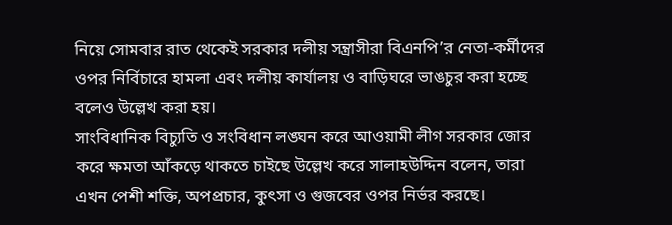নিয়ে সোমবার রাত থেকেই সরকার দলীয় সন্ত্রাসীরা বিএনপি’র নেতা-কর্মীদের ওপর নির্বিচারে হামলা এবং দলীয় কার্যালয় ও বাড়িঘরে ভাঙচুর করা হচ্ছে বলেও উল্লেখ করা হয়।
সাংবিধানিক বিচ্যুতি ও সংবিধান লঙ্ঘন করে আওয়ামী লীগ সরকার জোর করে ক্ষমতা আঁকড়ে থাকতে চাইছে উল্লেখ করে সালাহউদ্দিন বলেন, তারা এখন পেশী শক্তি, অপপ্রচার, কুৎসা ও গুজবের ওপর নির্ভর করছে।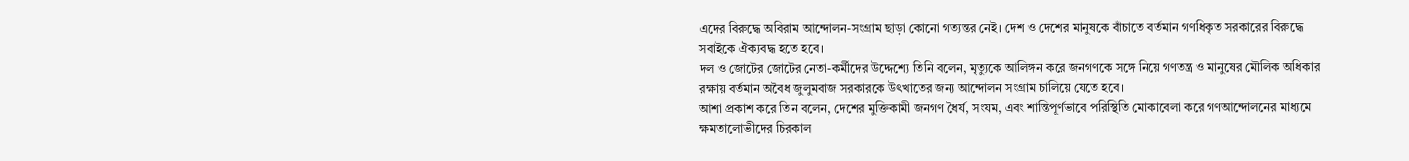এদের বিরুদ্ধে অবিরাম আন্দোলন-সংগ্রাম ছাড়া কোনো গত্যন্তর নেই। দেশ ও দেশের মানুষকে বাঁচাতে বর্তমান গণধিকৃত সরকারের বিরুদ্ধে সবাইকে ঐক্যবদ্ধ হতে হবে।
দল ও জোটের জোটের নেতা-কর্মীদের উদ্দেশ্যে তিনি বলেন, মৃত্যুকে আলিঙ্গন করে জনগণকে সঙ্গে নিয়ে গণতন্ত্র ও মানুষের মৌলিক অধিকার রক্ষায় বর্তমান অবৈধ জুলুমবাজ সরকারকে উৎখাতের জন্য আন্দোলন সংগ্রাম চালিয়ে যেতে হবে।
আশা প্রকাশ করে তিন বলেন, দেশের মুক্তিকামী জনগণ ধৈর্য, সংযম, এবং শান্তিপূর্ণভাবে পরিস্থিতি মোকাবেলা করে গণআন্দোলনের মাধ্যমে ক্ষমতালোভীদের চিরকাল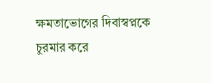ক্ষমতাভোগের দিবাস্বপ্নকে চুরমার করে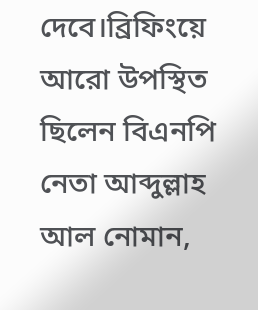দেবে।ব্রিফিংয়ে আরো উপস্থিত ছিলেন বিএনপি নেতা আব্দুল্লাহ আল নোমান,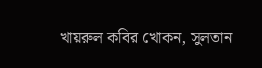খায়রুল কবির খোকন, সুলতান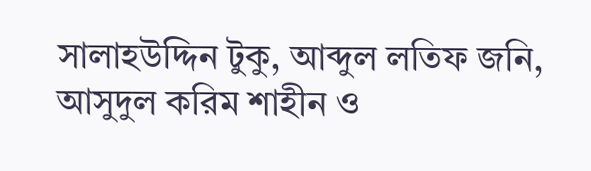সালাহউদ্দিন টুকু, আব্দুল লতিফ জনি, আসুদুল করিম শাহীন ও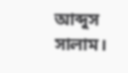আব্দুস সালাম।